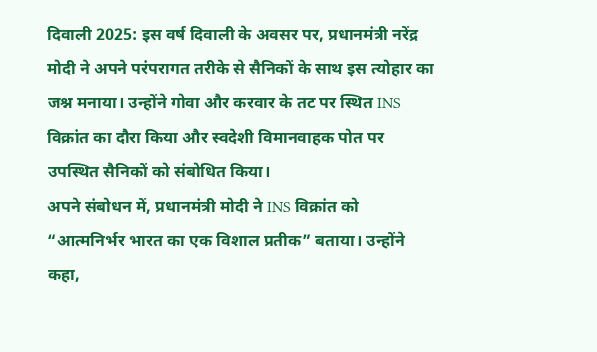दिवाली 2025: इस वर्ष दिवाली के अवसर पर, प्रधानमंत्री नरेंद्र मोदी ने अपने परंपरागत तरीके से सैनिकों के साथ इस त्योहार का जश्न मनाया। उन्होंने गोवा और करवार के तट पर स्थित INS विक्रांत का दौरा किया और स्वदेशी विमानवाहक पोत पर उपस्थित सैनिकों को संबोधित किया।
अपने संबोधन में, प्रधानमंत्री मोदी ने INS विक्रांत को “आत्मनिर्भर भारत का एक विशाल प्रतीक” बताया। उन्होंने कहा,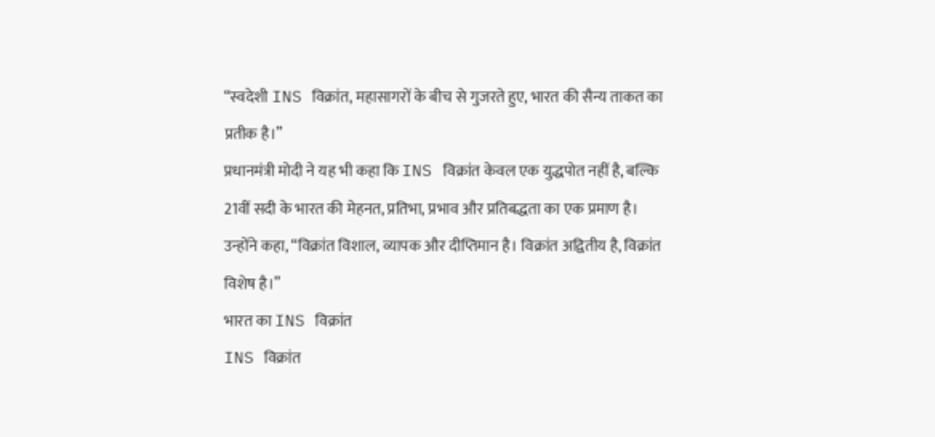“स्वदेशी INS विक्रांत, महासागरों के बीच से गुजरते हुए, भारत की सैन्य ताकत का प्रतीक है।”
प्रधानमंत्री मोदी ने यह भी कहा कि INS विक्रांत केवल एक युद्धपोत नहीं है, बल्कि 21वीं सदी के भारत की मेहनत, प्रतिभा, प्रभाव और प्रतिबद्धता का एक प्रमाण है। उन्होंने कहा, “विक्रांत विशाल, व्यापक और दीप्तिमान है। विक्रांत अद्वितीय है, विक्रांत विशेष है।”
भारत का INS विक्रांत
INS विक्रांत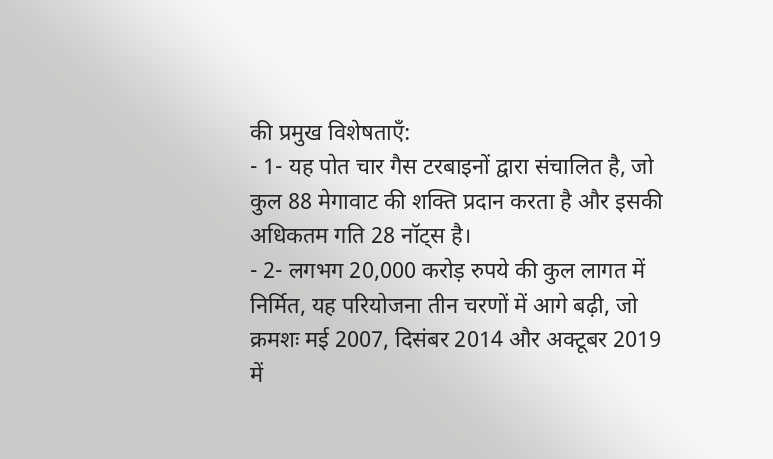की प्रमुख विशेषताएँ:
- 1- यह पोत चार गैस टरबाइनों द्वारा संचालित है, जो कुल 88 मेगावाट की शक्ति प्रदान करता है और इसकी अधिकतम गति 28 नॉट्स है।
- 2- लगभग 20,000 करोड़ रुपये की कुल लागत में निर्मित, यह परियोजना तीन चरणों में आगे बढ़ी, जो क्रमशः मई 2007, दिसंबर 2014 और अक्टूबर 2019 में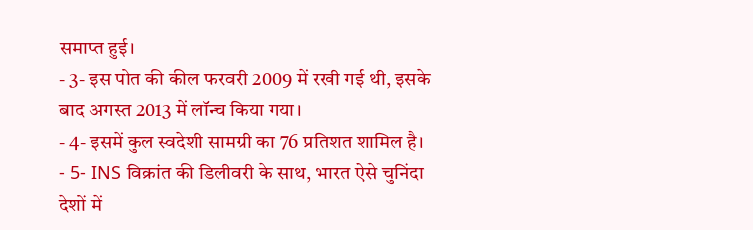समाप्त हुई।
- 3- इस पोत की कील फरवरी 2009 में रखी गई थी, इसके बाद अगस्त 2013 में लॉन्च किया गया।
- 4- इसमें कुल स्वदेशी सामग्री का 76 प्रतिशत शामिल है।
- 5- INS विक्रांत की डिलीवरी के साथ, भारत ऐसे चुनिंदा देशों में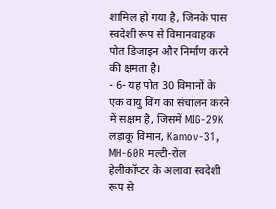शामिल हो गया है, जिनके पास स्वदेशी रूप से विमानवाहक पोत डिजाइन और निर्माण करने की क्षमता है।
- 6- यह पोत 30 विमानों के एक वायु विंग का संचालन करने में सक्षम है, जिसमें MIG-29K लड़ाकू विमान, Kamov-31, MH-60R मल्टी-रोल हेलीकॉप्टर के अलावा स्वदेशी रूप से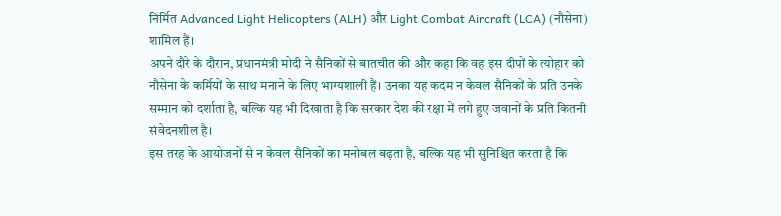निर्मित Advanced Light Helicopters (ALH) और Light Combat Aircraft (LCA) (नौसेना) शामिल हैं।
अपने दौरे के दौरान, प्रधानमंत्री मोदी ने सैनिकों से बातचीत की और कहा कि वह इस दीपों के त्योहार को नौसेना के कर्मियों के साथ मनाने के लिए भाग्यशाली हैं। उनका यह कदम न केवल सैनिकों के प्रति उनके सम्मान को दर्शाता है, बल्कि यह भी दिखाता है कि सरकार देश की रक्षा में लगे हुए जवानों के प्रति कितनी संवेदनशील है।
इस तरह के आयोजनों से न केवल सैनिकों का मनोबल बढ़ता है, बल्कि यह भी सुनिश्चित करता है कि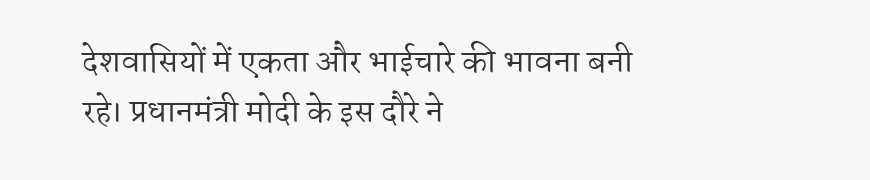देशवासियों में एकता और भाईचारे की भावना बनी रहे। प्रधानमंत्री मोदी के इस दौरे ने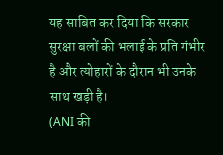यह साबित कर दिया कि सरकार सुरक्षा बलों की भलाई के प्रति गंभीर है और त्योहारों के दौरान भी उनके साथ खड़ी है।
(ANI की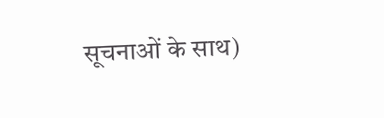सूचनाओं के साथ)